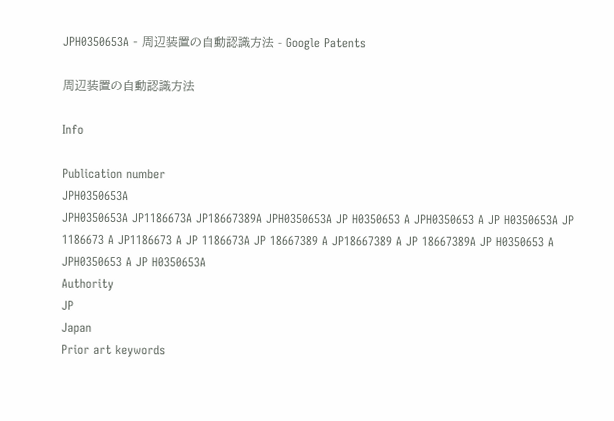JPH0350653A - 周辺装置の自動認識方法 - Google Patents

周辺装置の自動認識方法

Info

Publication number
JPH0350653A
JPH0350653A JP1186673A JP18667389A JPH0350653A JP H0350653 A JPH0350653 A JP H0350653A JP 1186673 A JP1186673 A JP 1186673A JP 18667389 A JP18667389 A JP 18667389A JP H0350653 A JPH0350653 A JP H0350653A
Authority
JP
Japan
Prior art keywords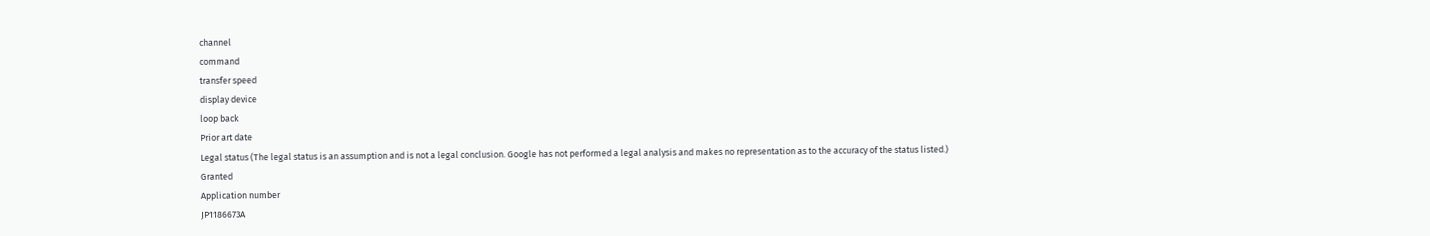channel
command
transfer speed
display device
loop back
Prior art date
Legal status (The legal status is an assumption and is not a legal conclusion. Google has not performed a legal analysis and makes no representation as to the accuracy of the status listed.)
Granted
Application number
JP1186673A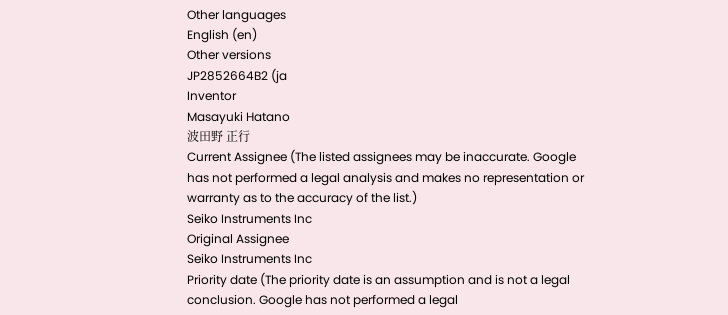Other languages
English (en)
Other versions
JP2852664B2 (ja
Inventor
Masayuki Hatano
波田野 正行
Current Assignee (The listed assignees may be inaccurate. Google has not performed a legal analysis and makes no representation or warranty as to the accuracy of the list.)
Seiko Instruments Inc
Original Assignee
Seiko Instruments Inc
Priority date (The priority date is an assumption and is not a legal conclusion. Google has not performed a legal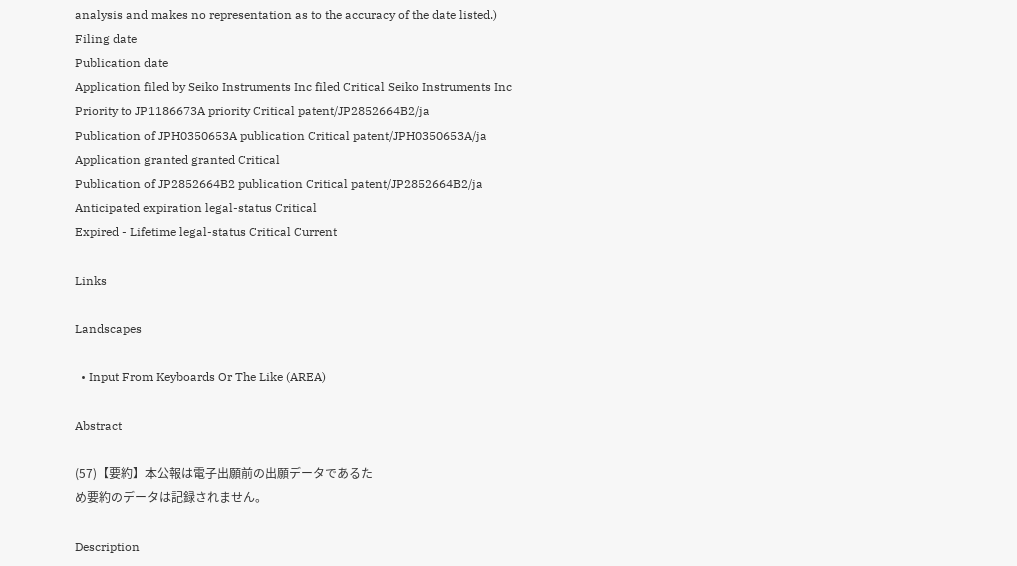analysis and makes no representation as to the accuracy of the date listed.)
Filing date
Publication date
Application filed by Seiko Instruments Inc filed Critical Seiko Instruments Inc
Priority to JP1186673A priority Critical patent/JP2852664B2/ja
Publication of JPH0350653A publication Critical patent/JPH0350653A/ja
Application granted granted Critical
Publication of JP2852664B2 publication Critical patent/JP2852664B2/ja
Anticipated expiration legal-status Critical
Expired - Lifetime legal-status Critical Current

Links

Landscapes

  • Input From Keyboards Or The Like (AREA)

Abstract

(57)【要約】本公報は電子出願前の出願データであるた
め要約のデータは記録されません。

Description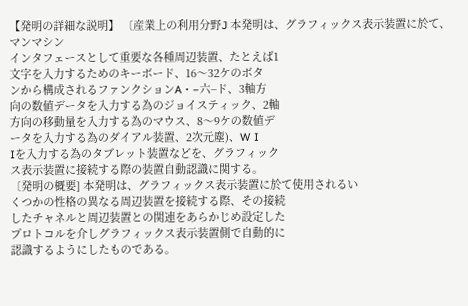【発明の詳細な説明】 〔産業上の利用分野J 本発明は、グラフィックス表示装置に於て、マンマシン
インタフェースとして重要な各種周辺装置、たとえば1
文字を入力するためのキーボード、16〜32ケのボタ
ンから構成されるファンクションA・−六−ド、3軸方
向の数値データを入力する為のジョイスティック、2軸
方向の移動量を入力する為のマウス、8〜9ケの数値デ
ータを入力する為のダイアル装置、2次元塵)、W I
Iを入力する為のタブレット装置などを、グラフィック
ス表示装置に接続する際の装置自動認識に関する。
〔発明の概要] 本発明は、グラフィックス表示装置に於て使用されるい
くつかの性格の異なる周辺装置を接続する際、その接続
したチャネルと周辺装置との関連をあらかじめ設定した
プロトコルを介しグラフィックス表示装置側で自動的に
認識するようにしたものである。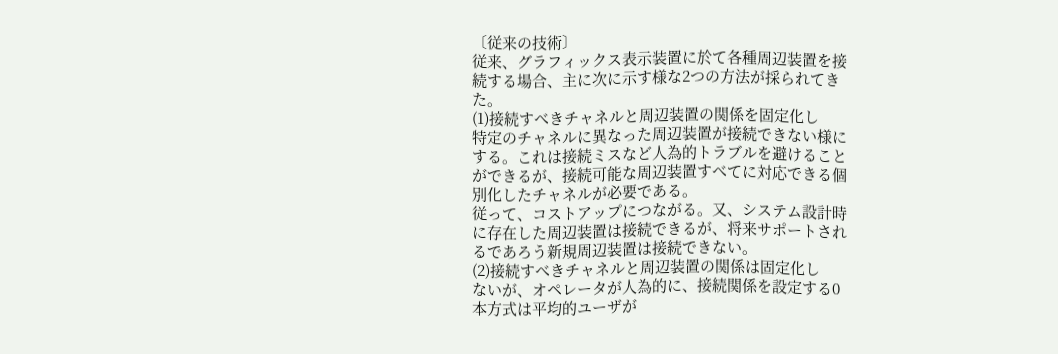〔従来の技術〕
従来、グラフィックス表示装置に於て各種周辺装置を接
続する場合、主に次に示す様な2つの方法が採られてき
た。
(1)接続すべきチャネルと周辺装置の関係を固定化し
特定のチャネルに異なった周辺装置が接続できない様に
する。これは接続ミスなど人為的トラブルを避けること
ができるが、接続可能な周辺装置すべてに対応できる個
別化したチャネルが必要である。
従って、コストアップにつながる。又、システム設計時
に存在した周辺装置は接続できるが、将来サポートされ
るであろう新規周辺装置は接続できない。
(2)接続すべきチャネルと周辺装置の関係は固定化し
ないが、オペレータが人為的に、接続関係を設定する0
本方式は平均的ユーザが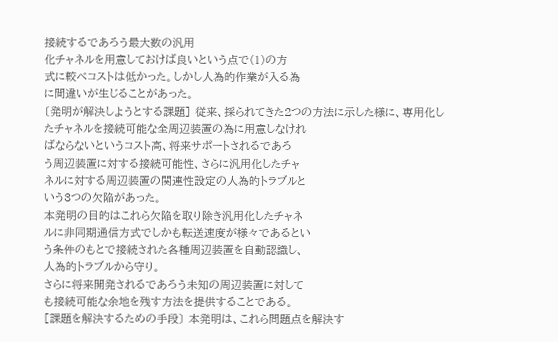接続するであろう最大数の汎用
化チャネルを用意しておけば良いという点で(1)の方
式に較ベコストは低かった。しかし人為的作業が入る為
に間違いが生じることがあった。
〔発明が解決しようとする課題] 従来、採られてきた2つの方法に示した様に、専用化し
たチャネルを接続可能な全周辺装置の為に用意しなけれ
ばならないというコスト高、将来サポートされるであろ
う周辺装置に対する接続可能性、さらに汎用化したチャ
ネルに対する周辺装置の関連性設定の人為的トラブルと
いう3つの欠陥があった。
本発明の目的はこれら欠陥を取り除き汎用化したチャネ
ルに非同期通信方式でしかも転送速度が様々であるとい
う条件のもとで接続された各種周辺装置を自動認識し、
人為的トラブルから守り。
さらに将来開発されるであろう未知の周辺装置に対して
も接続可能な余地を残す方法を提供することである。
[課題を解決するための手段〕 本発明は、これら問題点を解決す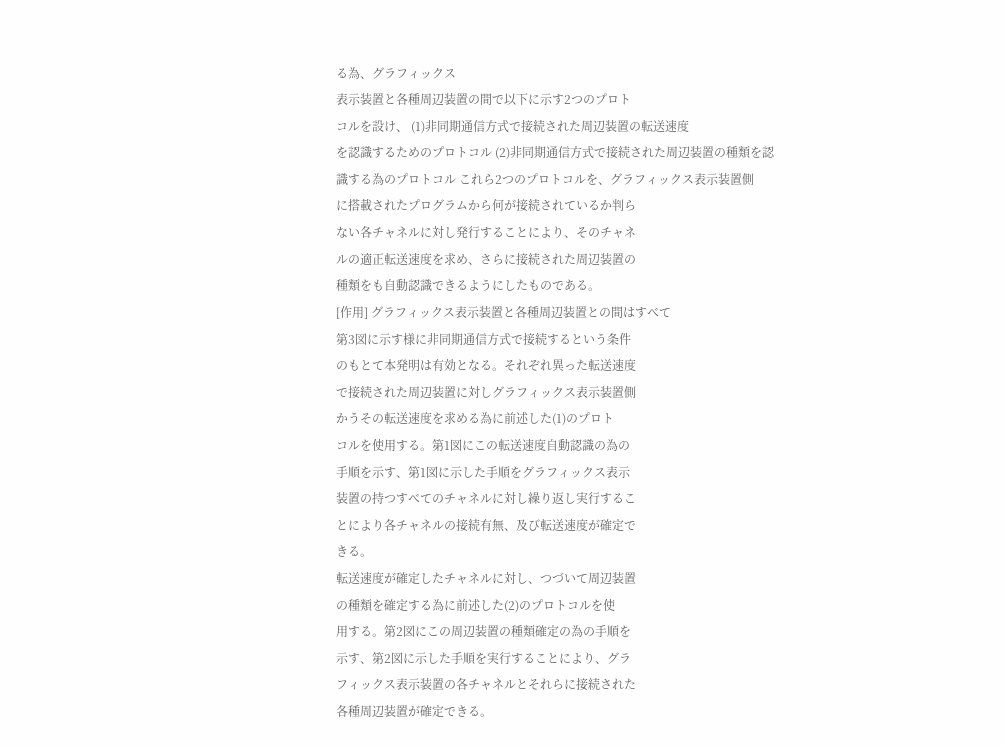る為、グラフィックス
表示装置と各種周辺装置の間で以下に示す2つのプロト
コルを設け、 (1)非同期通信方式で接続された周辺装置の転送速度
を認識するためのプロトコル (2)非同期通信方式で接続された周辺装置の種類を認
識する為のプロトコル これら2つのプロトコルを、グラフィックス表示装置側
に搭載されたプログラムから何が接続されているか判ら
ない各チャネルに対し発行することにより、そのチャネ
ルの適正転送速度を求め、さらに接続された周辺装置の
種類をも自動認識できるようにしたものである。
[作用] グラフィックス表示装置と各種周辺装置との間はすべて
第3図に示す様に非同期通信方式で接続するという条件
のもとて本発明は有効となる。それぞれ異った転送速度
で接続された周辺装置に対しグラフィックス表示装置側
かうその転送速度を求める為に前述した(1)のプロト
コルを使用する。第1図にこの転送速度自動認識の為の
手順を示す、第1図に示した手順をグラフィックス表示
装置の持つすべてのチャネルに対し繰り返し実行するこ
とにより各チャネルの接続有無、及び転送速度が確定で
きる。
転送速度が確定したチャネルに対し、つづいて周辺装置
の種類を確定する為に前述した(2)のプロトコルを使
用する。第2図にこの周辺装置の種類確定の為の手順を
示す、第2図に示した手順を実行することにより、グラ
フィックス表示装置の各チャネルとそれらに接続された
各種周辺装置が確定できる。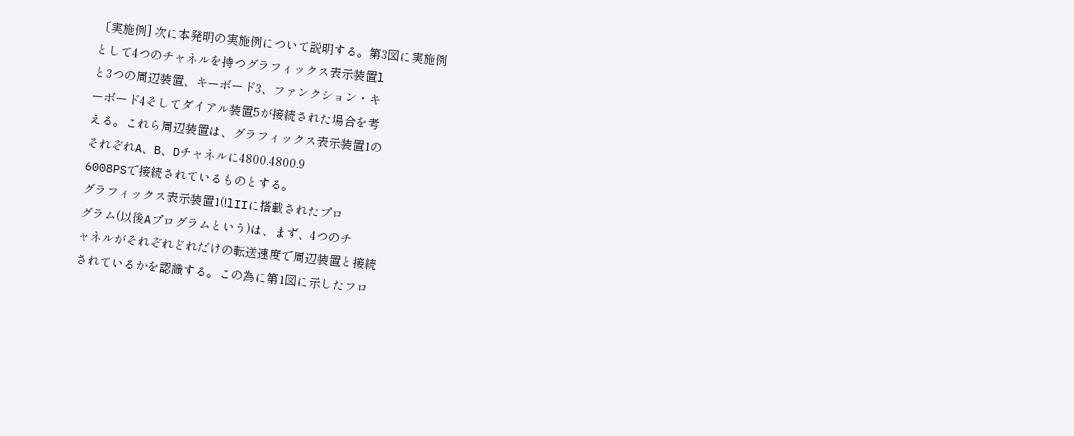〔実施例] 次に本発明の実施例について説明する。第3図に実施例
として4つのチャネルを持つグラフィックス表示装置l
と3つの周辺装置、キーボード3、ファンクション・キ
ーボード4そしてダイアル装置5が接続された場合を考
える。これら周辺装置は、グラフィックス表示装置1の
それぞれA、B、Dチャネルに4800.4800.9
6008PSで接続されているものとする。
グラフィックス表示装置1(!lIIに搭載されたプロ
グラム(以後Aプログラムという)は、まず、4つのチ
ャネルがそれぞれどれだけの転送速度で周辺装置と接続
されているかを認識する。この為に第1図に示したフロ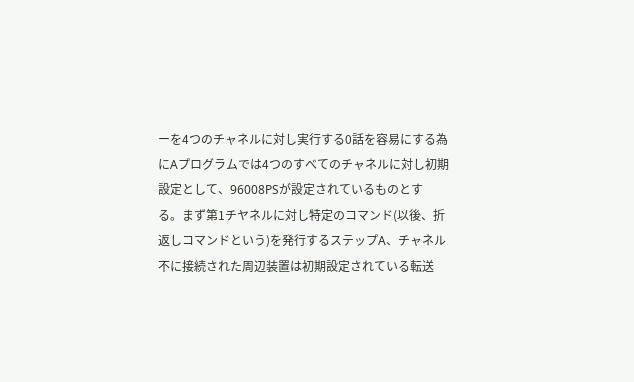ーを4つのチャネルに対し実行する0話を容易にする為
にAプログラムでは4つのすべてのチャネルに対し初期
設定として、96008PSが設定されているものとす
る。まず第1チヤネルに対し特定のコマンド(以後、折
返しコマンドという)を発行するステップA、チャネル
不に接続された周辺装置は初期設定されている転送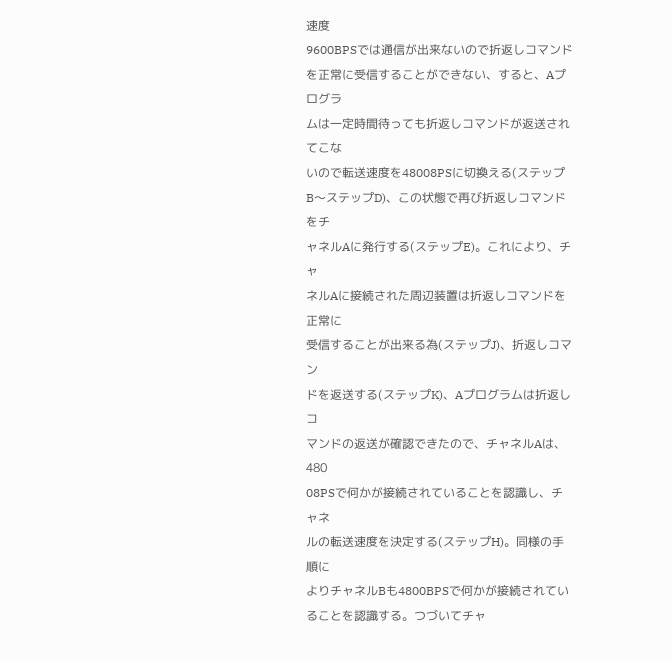速度
9600BPSでは通信が出来ないので折返しコマンド
を正常に受信することができない、すると、Aプログラ
ムは一定時間待っても折返しコマンドが返送されてこな
いので転送速度を48008PSに切換える(ステップ
B〜ステップD)、この状態で再び折返しコマンドをチ
ャネルAに発行する(ステップE)。これにより、チャ
ネルAに接続された周辺装置は折返しコマンドを正常に
受信することが出来る為(ステップJ)、折返しコマン
ドを返送する(ステップK)、Aプログラムは折返しコ
マンドの返送が確認できたので、チャネルAは、480
08PSで何かが接続されていることを認識し、チャネ
ルの転送速度を決定する(ステップH)。同様の手順に
よりチャネルBも4800BPSで何かが接続されてい
ることを認識する。つづいてチャ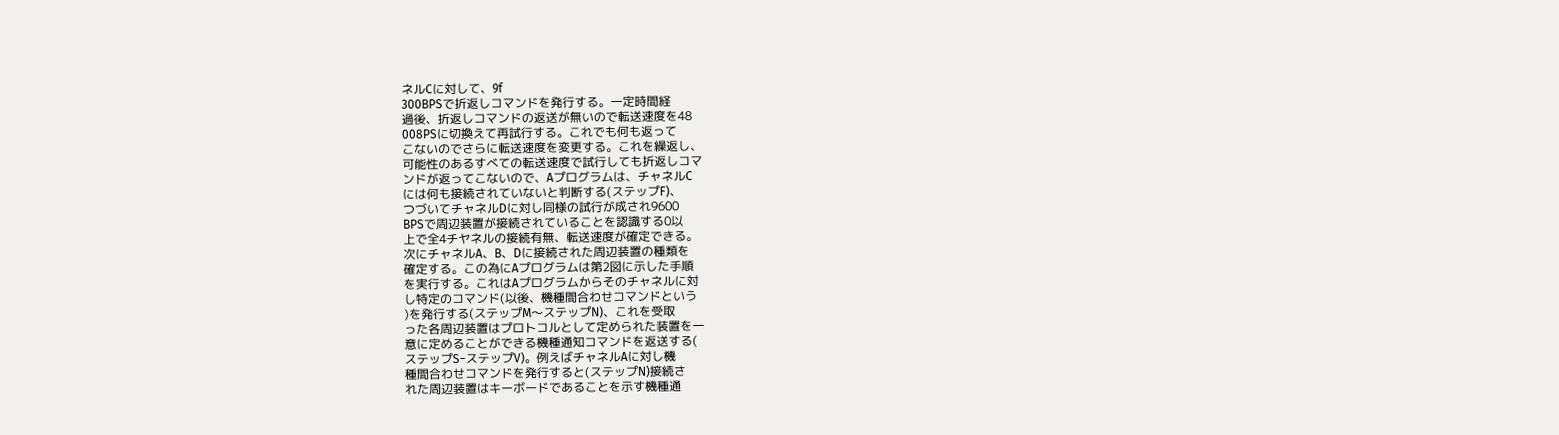ネルCに対して、9f
300BPSで折返しコマンドを発行する。一定時間経
過後、折返しコマンドの返送が無いので転送速度を48
008PSに切換えて再試行する。これでも何も返って
こないのでさらに転送速度を変更する。これを繰返し、
可能性のあるすべての転送速度で試行しても折返しコマ
ンドが返ってこないので、Aプログラムは、チャネルC
には何も接続されていないと判断する(ステップF)、
つづいてチャネルDに対し同様の試行が成され9600
BPSで周辺装置が接続されていることを認識する0以
上で全4チヤネルの接続有無、転送速度が確定できる。
次にチャネルA、B、Dに接続された周辺装置の種類を
確定する。この為にAプログラムは第2図に示した手順
を実行する。これはAプログラムからそのチャネルに対
し特定のコマンド(以後、機種間合わせコマンドという
)を発行する(ステップM〜ステップN)、これを受取
った各周辺装置はプロトコルとして定められた装置を一
意に定めることができる機種通知コマンドを返送する(
ステップS−ステップV)。例えばチャネルAに対し機
種間合わせコマンドを発行すると(ステップN)接続さ
れた周辺装置はキーボードであることを示す機種通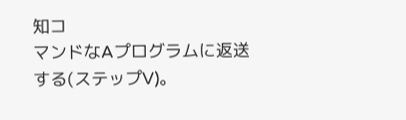知コ
マンドなAプログラムに返送する(ステップV)。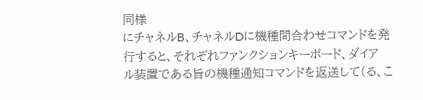同様
にチャネルB、チャネルDに機種間合わせコマンドを発
行すると、それぞれファンクションキーボード、ダイア
ル装置である旨の機種通知コマンドを返送して(る、こ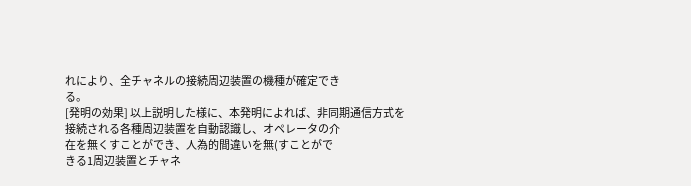れにより、全チャネルの接続周辺装置の機種が確定でき
る。
[発明の効果] 以上説明した様に、本発明によれば、非同期通信方式を
接続される各種周辺装置を自動認識し、オペレータの介
在を無くすことができ、人為的間違いを無(すことがで
きる1周辺装置とチャネ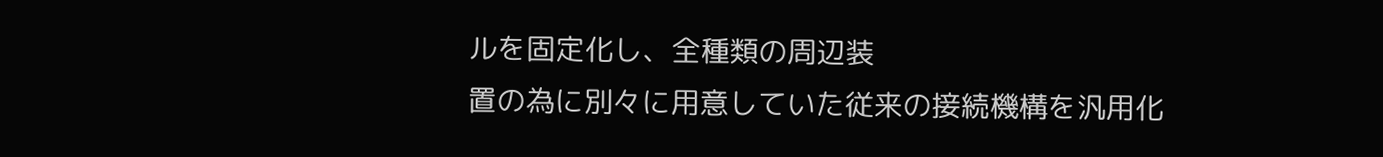ルを固定化し、全種類の周辺装
置の為に別々に用意していた従来の接続機構を汎用化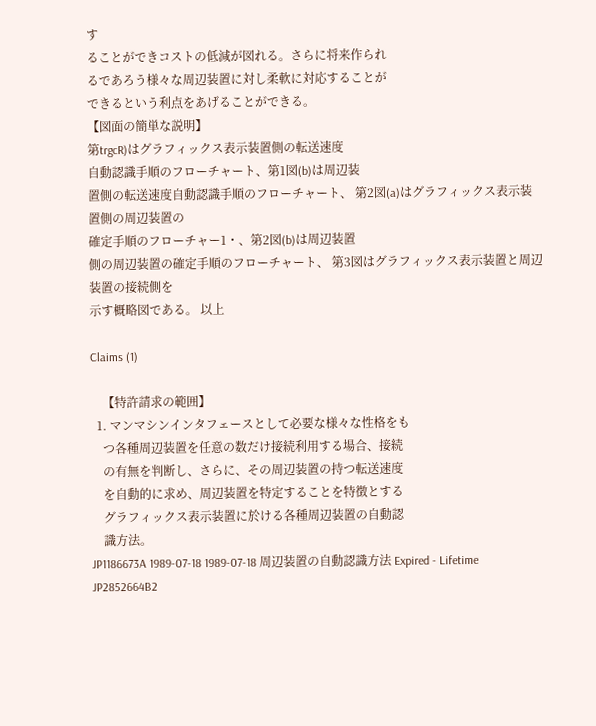す
ることができコストの低減が図れる。さらに将来作られ
るであろう様々な周辺装置に対し柔軟に対応することが
できるという利点をあげることができる。
【図面の簡単な説明】
第trgcR)はグラフィックス表示装置側の転送速度
自動認識手順のフローチャート、第1図(b)は周辺装
置側の転送速度自動認識手順のフローチャート、 第2図(a)はグラフィックス表示装置側の周辺装置の
確定手順のフローチャー1・、第2図(b)は周辺装置
側の周辺装置の確定手順のフローチャート、 第3図はグラフィックス表示装置と周辺装置の接続側を
示す概略図である。 以上

Claims (1)

    【特許請求の範囲】
  1. マンマシンインタフェースとして必要な様々な性格をも
    つ各種周辺装置を任意の数だけ接続利用する場合、接続
    の有無を判断し、さらに、その周辺装置の持つ転送速度
    を自動的に求め、周辺装置を特定することを特徴とする
    グラフィックス表示装置に於ける各種周辺装置の自動認
    識方法。
JP1186673A 1989-07-18 1989-07-18 周辺装置の自動認識方法 Expired - Lifetime JP2852664B2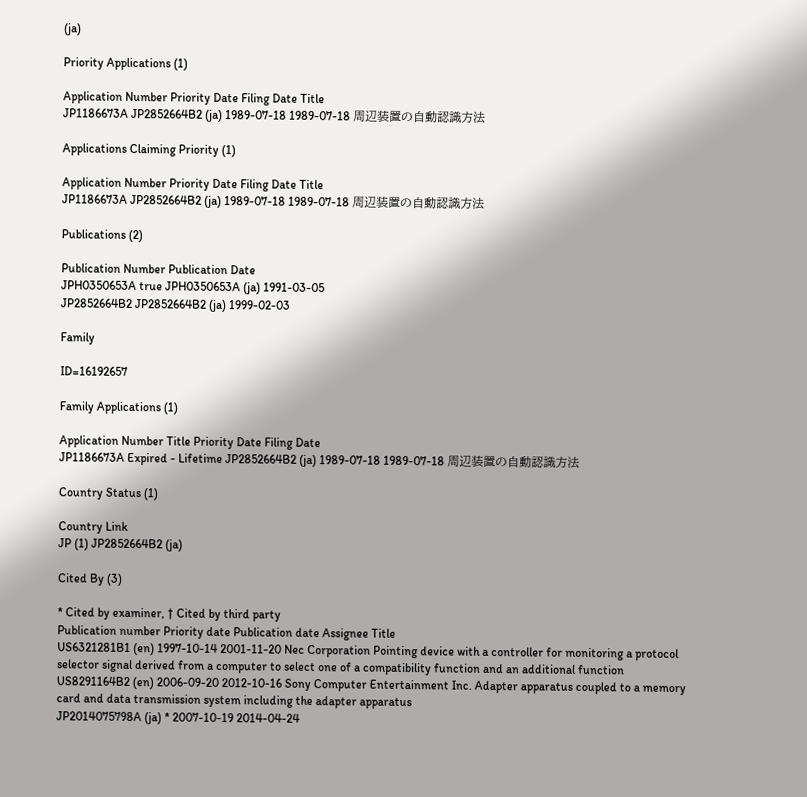(ja)

Priority Applications (1)

Application Number Priority Date Filing Date Title
JP1186673A JP2852664B2 (ja) 1989-07-18 1989-07-18 周辺装置の自動認識方法

Applications Claiming Priority (1)

Application Number Priority Date Filing Date Title
JP1186673A JP2852664B2 (ja) 1989-07-18 1989-07-18 周辺装置の自動認識方法

Publications (2)

Publication Number Publication Date
JPH0350653A true JPH0350653A (ja) 1991-03-05
JP2852664B2 JP2852664B2 (ja) 1999-02-03

Family

ID=16192657

Family Applications (1)

Application Number Title Priority Date Filing Date
JP1186673A Expired - Lifetime JP2852664B2 (ja) 1989-07-18 1989-07-18 周辺装置の自動認識方法

Country Status (1)

Country Link
JP (1) JP2852664B2 (ja)

Cited By (3)

* Cited by examiner, † Cited by third party
Publication number Priority date Publication date Assignee Title
US6321281B1 (en) 1997-10-14 2001-11-20 Nec Corporation Pointing device with a controller for monitoring a protocol selector signal derived from a computer to select one of a compatibility function and an additional function
US8291164B2 (en) 2006-09-20 2012-10-16 Sony Computer Entertainment Inc. Adapter apparatus coupled to a memory card and data transmission system including the adapter apparatus
JP2014075798A (ja) * 2007-10-19 2014-04-24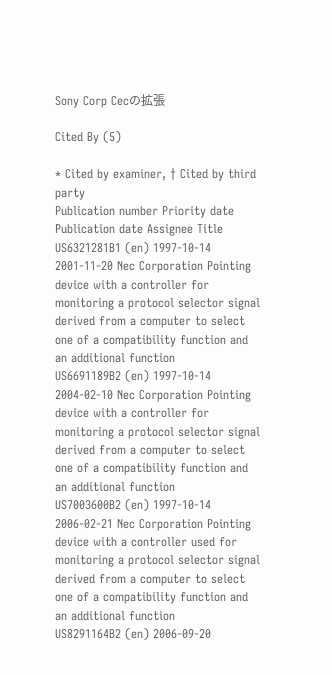Sony Corp Cecの拡張

Cited By (5)

* Cited by examiner, † Cited by third party
Publication number Priority date Publication date Assignee Title
US6321281B1 (en) 1997-10-14 2001-11-20 Nec Corporation Pointing device with a controller for monitoring a protocol selector signal derived from a computer to select one of a compatibility function and an additional function
US6691189B2 (en) 1997-10-14 2004-02-10 Nec Corporation Pointing device with a controller for monitoring a protocol selector signal derived from a computer to select one of a compatibility function and an additional function
US7003600B2 (en) 1997-10-14 2006-02-21 Nec Corporation Pointing device with a controller used for monitoring a protocol selector signal derived from a computer to select one of a compatibility function and an additional function
US8291164B2 (en) 2006-09-20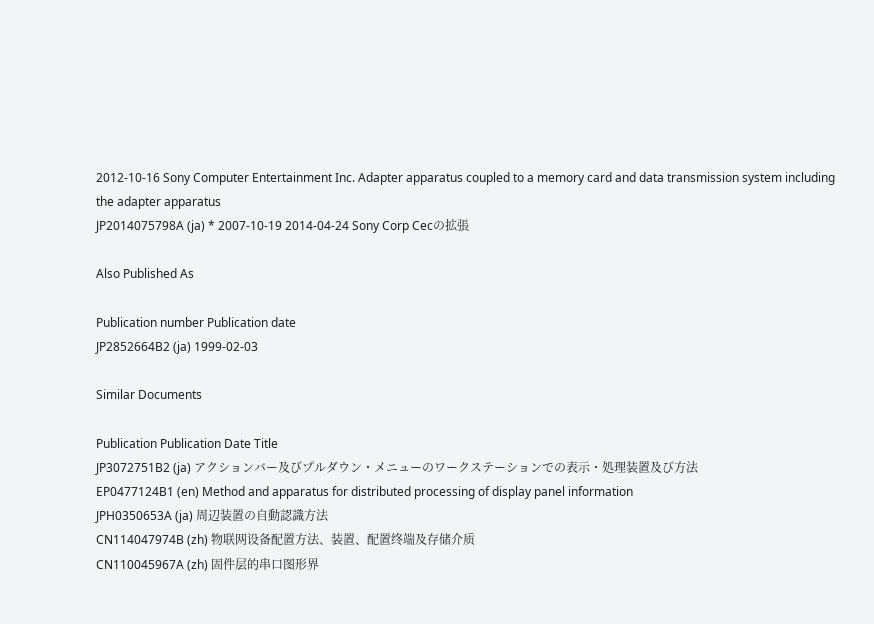2012-10-16 Sony Computer Entertainment Inc. Adapter apparatus coupled to a memory card and data transmission system including the adapter apparatus
JP2014075798A (ja) * 2007-10-19 2014-04-24 Sony Corp Cecの拡張

Also Published As

Publication number Publication date
JP2852664B2 (ja) 1999-02-03

Similar Documents

Publication Publication Date Title
JP3072751B2 (ja) アクションバー及びプルダウン・メニューのワークステーションでの表示・処理装置及び方法
EP0477124B1 (en) Method and apparatus for distributed processing of display panel information
JPH0350653A (ja) 周辺装置の自動認識方法
CN114047974B (zh) 物联网设备配置方法、装置、配置终端及存储介质
CN110045967A (zh) 固件层的串口图形界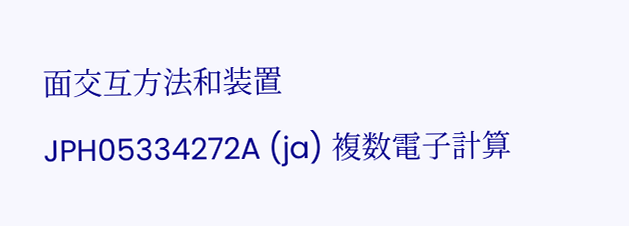面交互方法和装置
JPH05334272A (ja) 複数電子計算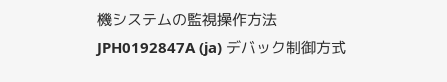機システムの監視操作方法
JPH0192847A (ja) デバック制御方式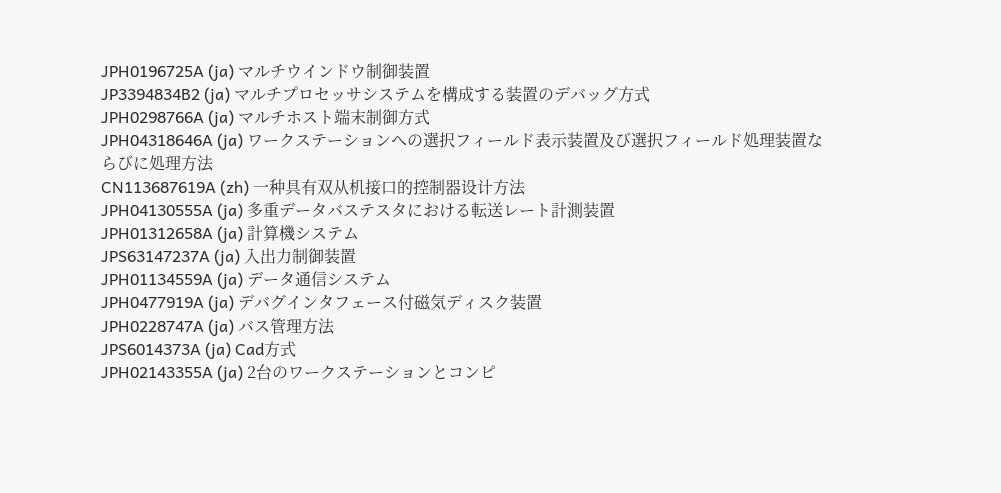JPH0196725A (ja) マルチウインドウ制御装置
JP3394834B2 (ja) マルチプロセッサシステムを構成する装置のデバッグ方式
JPH0298766A (ja) マルチホスト端末制御方式
JPH04318646A (ja) ワークステーションへの選択フィールド表示装置及び選択フィールド処理装置ならびに処理方法
CN113687619A (zh) 一种具有双从机接口的控制器设计方法
JPH04130555A (ja) 多重データバステスタにおける転送レート計測装置
JPH01312658A (ja) 計算機システム
JPS63147237A (ja) 入出力制御装置
JPH01134559A (ja) データ通信システム
JPH0477919A (ja) デバグインタフェース付磁気ディスク装置
JPH0228747A (ja) バス管理方法
JPS6014373A (ja) Cad方式
JPH02143355A (ja) 2台のワークステーションとコンピ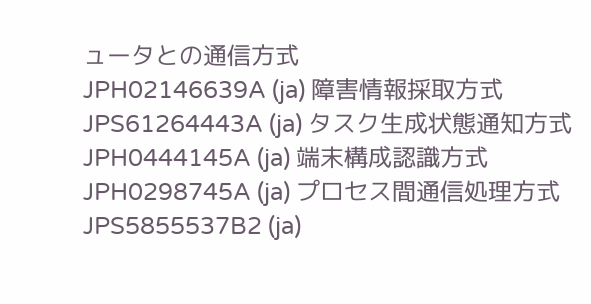ュータとの通信方式
JPH02146639A (ja) 障害情報採取方式
JPS61264443A (ja) タスク生成状態通知方式
JPH0444145A (ja) 端末構成認識方式
JPH0298745A (ja) プロセス間通信処理方式
JPS5855537B2 (ja)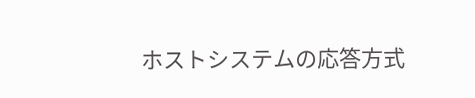ホストシステムの応答方式